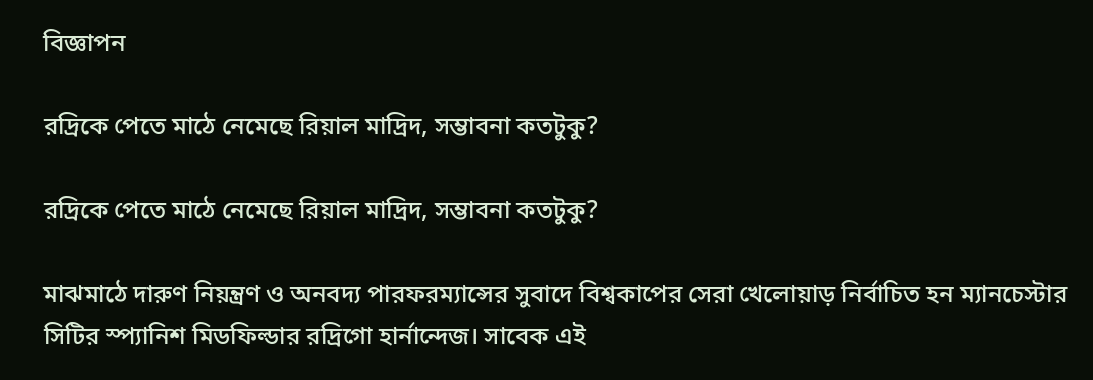বিজ্ঞাপন

রদ্রিকে পেতে মাঠে নেমেছে রিয়াল মাদ্রিদ, সম্ভাবনা কতটুকু?

রদ্রিকে পেতে মাঠে নেমেছে রিয়াল মাদ্রিদ, সম্ভাবনা কতটুকু?

মাঝমাঠে দারুণ নিয়ন্ত্রণ ও অনবদ্য পারফরম্যান্সের সুবাদে বিশ্বকাপের সেরা খেলোয়াড় নির্বাচিত হন ম্যানচেস্টার সিটির স্প্যানিশ মিডফিল্ডার রদ্রিগো হার্নান্দেজ। সাবেক এই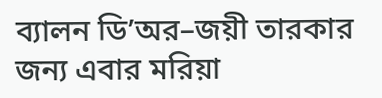ব্যালন ডি’অর–জয়ী তারকার জন্য এবার মরিয়া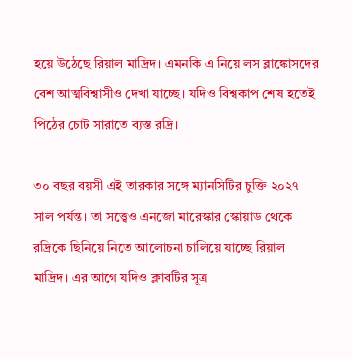হয়ে উঠেছে রিয়াল মাদ্রিদ। এমনকি এ নিয়ে লস ব্লাঙ্কোসদের বেশ আত্মবিশ্বাসীও দেখা যাচ্ছে। যদিও বিশ্বকাপ শেষ হতেই পিঠের চোট সারাতে ব্যস্ত রদ্রি।

৩০ বছর বয়সী এই তারকার সঙ্গে ম্যানসিটির চুক্তি ২০২৭ সাল পর্যন্ত। তা সত্ত্বেও এনজো মারেস্কার স্কোয়াড থেকে রদ্রিকে ছিনিয়ে নিতে আলোচনা চালিয়ে যাচ্ছে রিয়াল মাদ্রিদ। এর আগে যদিও ক্লাবটির সূত্র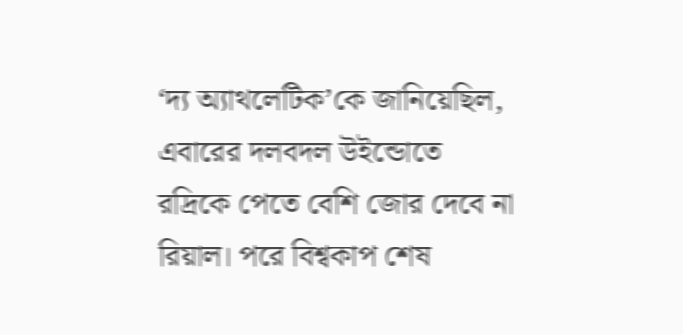‘দ্য অ্যাথলেটিক’কে জানিয়েছিল, এবারের দলবদল উইন্ডোতে রদ্রিকে পেতে বেশি জোর দেবে না রিয়াল। পরে বিশ্বকাপ শেষ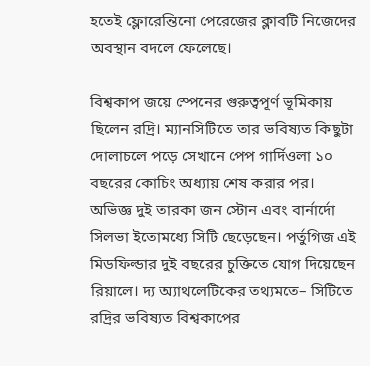হতেই ফ্লোরেন্তিনো পেরেজের ক্লাবটি নিজেদের অবস্থান বদলে ফেলেছে।

বিশ্বকাপ জয়ে স্পেনের গুরুত্বপূর্ণ ভূমিকায় ছিলেন রদ্রি। ম্যানসিটিতে তার ভবিষ্যত কিছুটা দোলাচলে পড়ে সেখানে পেপ গার্দিওলা ১০ বছরের কোচিং অধ্যায় শেষ করার পর। অভিজ্ঞ ‍দুই তারকা জন স্টোন এবং বার্নার্দো সিলভা ইতোমধ্যে সিটি ছেড়েছেন। পর্তুগিজ এই মিডফিল্ডার দুই বছরের চুক্তিতে যোগ দিয়েছেন রিয়ালে। দ্য অ্যাথলেটিকের তথ্যমতে– সিটিতে রদ্রির ভবিষ্যত বিশ্বকাপের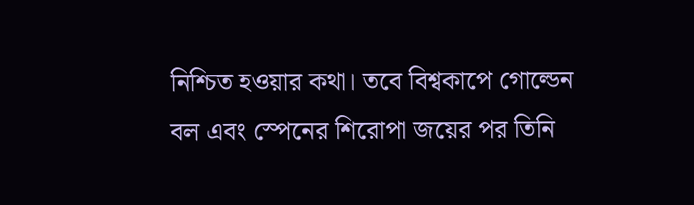নিশ্চিত হওয়ার কথা। তবে বিশ্বকাপে গোল্ডেন বল এবং স্পেনের শিরোপা জয়ের পর তিনি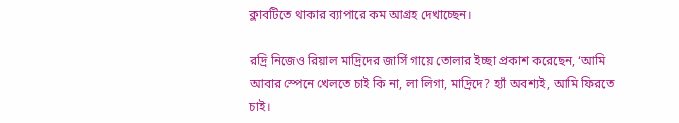ক্লাবটিতে থাকার ব্যাপারে কম আগ্রহ দেখাচ্ছেন।

রদ্রি নিজেও রিয়াল মাদ্রিদের জার্সি গায়ে তোলার ইচ্ছা প্রকাশ করেছেন, ‘আমি আবার স্পেনে খেলতে চাই কি না, লা লিগা, মাদ্রিদে? হ্যাঁ অবশ্যই, আমি ফিরতে চাই।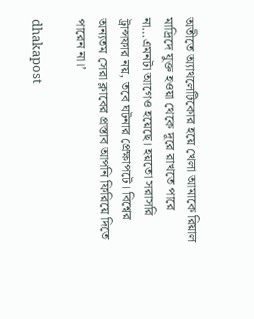অতীতে অ্যাথলেটিকোর হয়ে খেলা আমাকে রিয়াল মাদ্রিদে যুক্ত হওয়া থেকে দূরে রাখতে পারে না…এমনটা আগেও হয়েছে। হয়তো সরাসরি ট্রান্সফার নয়, তবে ঘটনার প্রেক্ষাপটে। বিশ্বের অন্যতম সেরা ক্লাবের প্রস্তাব আপনি ফিরিয়ে দিতে পারেন না।’

dhakapost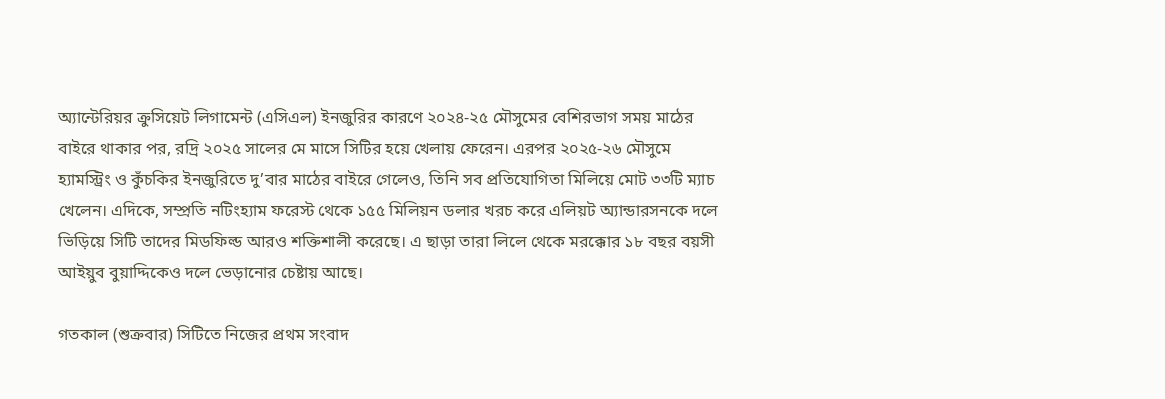অ্যান্টেরিয়র ক্রুসিয়েট লিগামেন্ট (এসিএল) ইনজুরির কারণে ২০২৪-২৫ মৌসুমের বেশিরভাগ সময় মাঠের বাইরে থাকার পর, রদ্রি ২০২৫ সালের মে মাসে সিটির হয়ে খেলায় ফেরেন। এরপর ২০২৫-২৬ মৌসুমে হ্যামস্ট্রিং ও কুঁচকির ইনজুরিতে দু’বার মাঠের বাইরে গেলেও, তিনি সব প্রতিযোগিতা মিলিয়ে মোট ৩৩টি ম্যাচ খেলেন। এদিকে, সম্প্রতি নটিংহ্যাম ফরেস্ট থেকে ১৫৫ মিলিয়ন ডলার খরচ করে এলিয়ট অ্যান্ডারসনকে দলে ভিড়িয়ে সিটি তাদের মিডফিল্ড আরও শক্তিশালী করেছে। এ ছাড়া তারা লিলে থেকে মরক্কোর ১৮ বছর বয়সী আইয়ুব বুয়াদ্দিকেও দলে ভেড়ানোর চেষ্টায় আছে।

গতকাল (শুক্রবার) সিটিতে নিজের প্রথম সংবাদ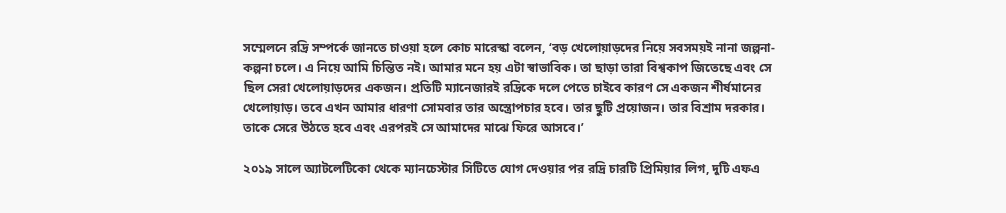সম্মেলনে রদ্রি সম্পর্কে জানতে চাওয়া হলে কোচ মারেস্কা বলেন, ‘বড় খেলোয়াড়দের নিয়ে সবসময়ই নানা জল্পনা-কল্পনা চলে। এ নিয়ে আমি চিন্তিত নই। আমার মনে হয় এটা স্বাভাবিক। তা ছাড়া তারা বিশ্বকাপ জিতেছে এবং সে ছিল সেরা খেলোয়াড়দের একজন। প্রতিটি ম্যানেজারই রদ্রিকে দলে পেতে চাইবে কারণ সে একজন শীর্ষমানের খেলোয়াড়। তবে এখন আমার ধারণা সোমবার তার অস্ত্রোপচার হবে। তার ছুটি প্রয়োজন। তার বিশ্রাম দরকার। তাকে সেরে উঠতে হবে এবং এরপরই সে আমাদের মাঝে ফিরে আসবে।’

২০১৯ সালে অ্যাটলেটিকো থেকে ম্যানচেস্টার সিটিতে যোগ দেওয়ার পর রদ্রি চারটি প্রিমিয়ার লিগ, দুটি এফএ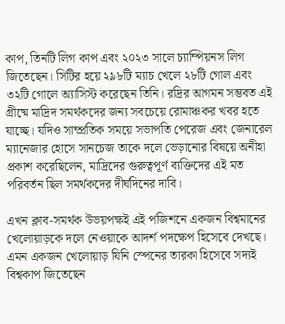কাপ, তিনটি লিগ কাপ এবং ২০২৩ সালে চ্যাম্পিয়নস লিগ জিতেছেন। সিটির হয়ে ২৯৮টি ম্যাচ খেলে ২৮টি গোল এবং ৩২টি গোলে অ্যাসিস্ট করেছেন তিনি। রদ্রির আগমন সম্ভবত এই গ্রীষ্মে মাদ্রিদ সমর্থকদের জন্য সবচেয়ে রোমাঞ্চকর খবর হতে যাচ্ছে। যদিও সাম্প্রতিক সময়ে সভাপতি পেরেজ এবং জেনারেল ম্যানেজার হোসে সানচেজ তাকে দলে ভেড়ানোর বিষয়ে অনীহা প্রকাশ করেছিলেন, মাদ্রিদের গুরুত্বপূর্ণ ব্যক্তিদের এই মত পরিবর্তন ছিল সমর্থকদের দীর্ঘদিনের দাবি।

এখন ক্লাব-সমর্থক উভয়পক্ষই এই পজিশনে একজন বিশ্বমানের খেলোয়াড়কে দলে নেওয়াকে আদর্শ পদক্ষেপ হিসেবে দেখছে। এমন একজন খেলোয়াড় যিনি স্পেনের তারকা হিসেবে সদ্যই বিশ্বকাপ জিতেছেন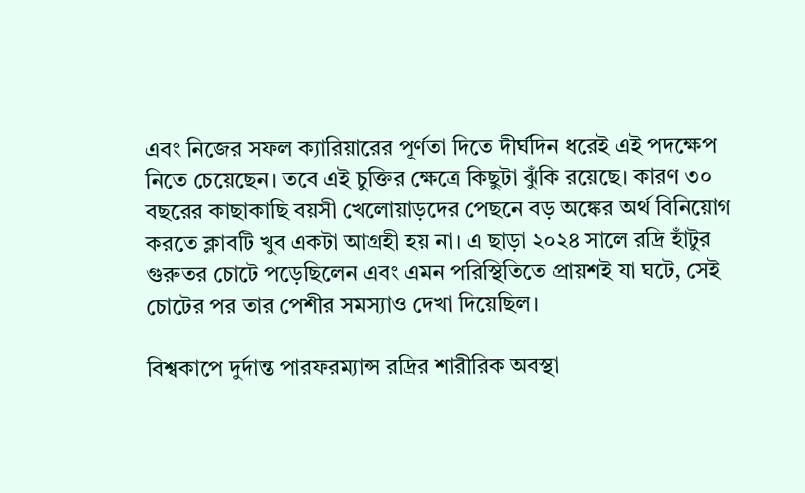এবং নিজের সফল ক্যারিয়ারের পূর্ণতা দিতে দীর্ঘদিন ধরেই এই পদক্ষেপ নিতে চেয়েছেন। তবে এই চুক্তির ক্ষেত্রে কিছুটা ঝুঁকি রয়েছে। কারণ ৩০ বছরের কাছাকাছি বয়সী খেলোয়াড়দের পেছনে বড় অঙ্কের অর্থ বিনিয়োগ করতে ক্লাবটি খুব একটা আগ্রহী হয় না। এ ছাড়া ২০২৪ সালে রদ্রি হাঁটুর গুরুতর চোটে পড়েছিলেন এবং এমন পরিস্থিতিতে প্রায়শই যা ঘটে, সেই চোটের পর তার পেশীর সমস্যাও দেখা দিয়েছিল।

বিশ্বকাপে দুর্দান্ত পারফরম্যান্স রদ্রির শারীরিক অবস্থা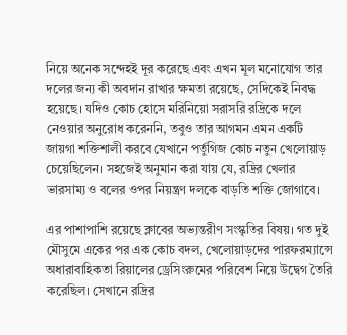নিয়ে অনেক সন্দেহই দূর করেছে এবং এখন মূল মনোযোগ তার দলের জন্য কী অবদান রাখার ক্ষমতা রয়েছে, সেদিকেই নিবদ্ধ হয়েছে। যদিও কোচ হোসে মরিনিয়ো সরাসরি রদ্রিকে দলে নেওয়ার অনুরোধ করেননি, তবুও তার আগমন এমন একটি জায়গা শক্তিশালী করবে যেখানে পর্তুগিজ কোচ নতুন খেলোয়াড় চেয়েছিলেন। সহজেই অনুমান করা যায় যে, রদ্রির খেলার ভারসাম্য ও বলের ওপর নিয়ন্ত্রণ দলকে বাড়তি শক্তি জোগাবে।

এর পাশাপাশি রয়েছে ক্লাবের অভ্যন্তরীণ সংস্কৃতির বিষয়। গত দুই মৌসুমে একের পর এক কোচ বদল, খেলোয়াড়দের পারফরম্যান্সে অধারাবাহিকতা রিয়ালের ড্রেসিংরুমের পরিবেশ নিয়ে উদ্বেগ তৈরি করেছিল। সেখানে রদ্রির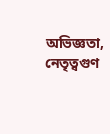অভিজ্ঞতা, নেতৃত্বগুণ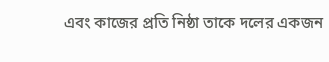এবং কাজের প্রতি নিষ্ঠা তাকে দলের একজন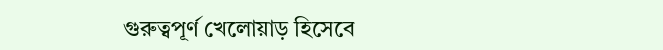গুরুত্বপূর্ণ খেলোয়াড় হিসেবে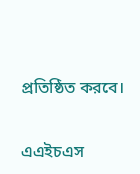প্রতিষ্ঠিত করবে।

এএইচএস